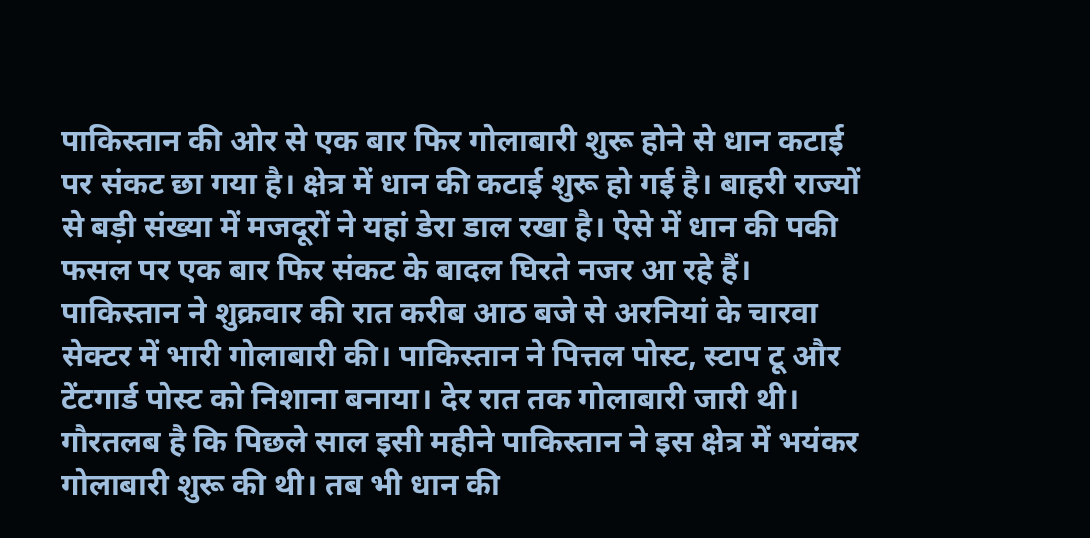पाकिस्तान की ओर से एक बार फिर गोलाबारी शुरू होने से धान कटाई पर संकट छा गया है। क्षेत्र में धान की कटाई शुरू हो गई है। बाहरी राज्यों से बड़ी संख्या में मजदूरों ने यहां डेरा डाल रखा है। ऐसे में धान की पकी फसल पर एक बार फिर संकट के बादल घिरते नजर आ रहे हैं।
पाकिस्तान ने शुक्रवार की रात करीब आठ बजे से अरनियां के चारवा सेक्टर में भारी गोलाबारी की। पाकिस्तान ने पित्तल पोस्ट, स्टाप टू और टेंटगार्ड पोस्ट को निशाना बनाया। देर रात तक गोलाबारी जारी थी। गौरतलब है कि पिछले साल इसी महीने पाकिस्तान ने इस क्षेत्र में भयंकर गोलाबारी शुरू की थी। तब भी धान की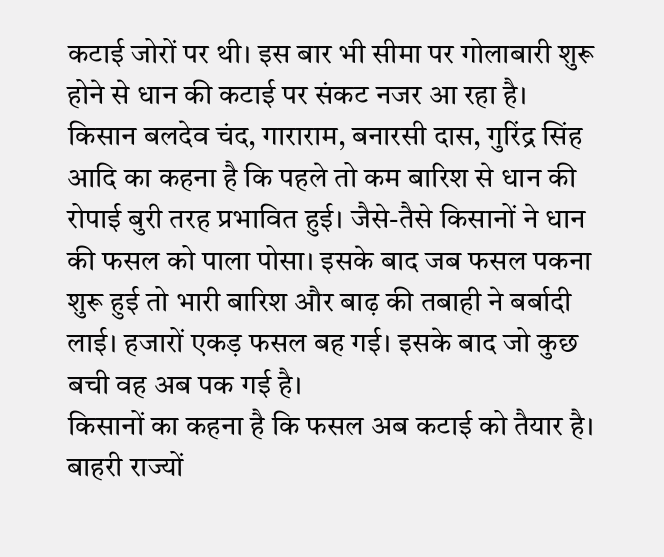कटाई जोरों पर थी। इस बार भी सीमा पर गोलाबारी शुरू होने से धान की कटाई पर संकट नजर आ रहा है।
किसान बलदेव चंद, गाराराम, बनारसी दास, गुरिंद्र सिंह आदि का कहना है कि पहले तो कम बारिश से धान की रोपाई बुरी तरह प्रभावित हुई। जैसे-तैसे किसानों ने धान की फसल को पाला पोसा। इसके बाद जब फसल पकना शुरू हुई तो भारी बारिश और बाढ़ की तबाही ने बर्बादी लाई। हजारों एकड़ फसल बह गई। इसके बाद जो कुछ बची वह अब पक गई है।
किसानों का कहना है कि फसल अब कटाई को तैयार है। बाहरी राज्यों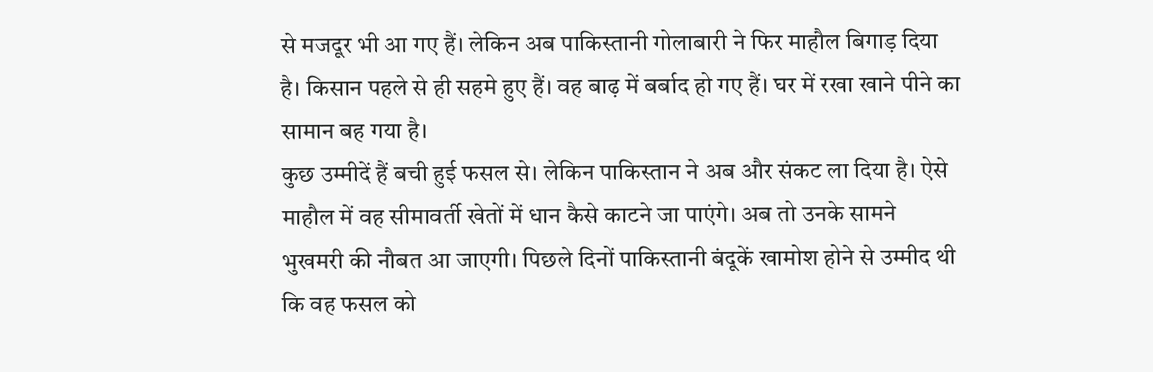से मजदूर भी आ गए हैं। लेकिन अब पाकिस्तानी गोलाबारी ने फिर माहौल बिगाड़ दिया है। किसान पहले से ही सहमे हुए हैं। वह बाढ़ में बर्बाद हो गए हैं। घर में रखा खाने पीने का सामान बह गया है।
कुछ उम्मीदें हैं बची हुई फसल से। लेकिन पाकिस्तान ने अब और संकट ला दिया है। ऐसे माहौल में वह सीमावर्ती खेतों में धान कैसे काटने जा पाएंगे। अब तो उनके सामने भुखमरी की नौबत आ जाएगी। पिछले दिनों पाकिस्तानी बंदूकें खामोश होने से उम्मीद थी कि वह फसल को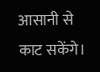आसानी से काट सकेंगे।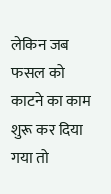लेकिन जब फसल को काटने का काम शुरू कर दिया गया तो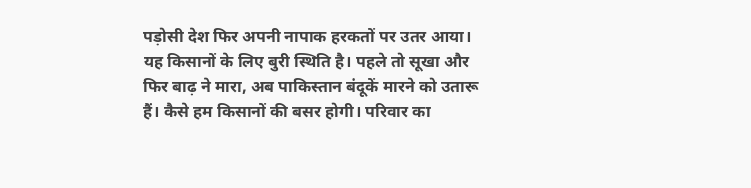पड़ोसी देश फिर अपनी नापाक हरकतों पर उतर आया।
यह किसानों के लिए बुरी स्थिति है। पहले तो सूखा और फिर बाढ़ ने मारा, अब पाकिस्तान बंदूकें मारने को उतारू हैं। कैसे हम किसानों की बसर होगी। परिवार का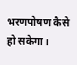भरणपोषण कैसे हो सकेगा।